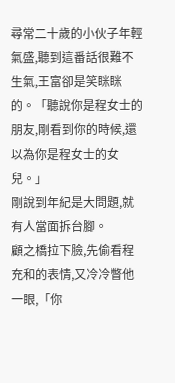尋常二十歲的小伙子年輕氣盛,聽到這番話很難不生氣,王富卻是笑眯眯的。「聽說你是程女士的朋友,剛看到你的時候,還以為你是程女士的女兒。」
剛說到年紀是大問題,就有人當面拆台腳。
顧之橋拉下臉,先偷看程充和的表情,又冷冷瞥他一眼,「你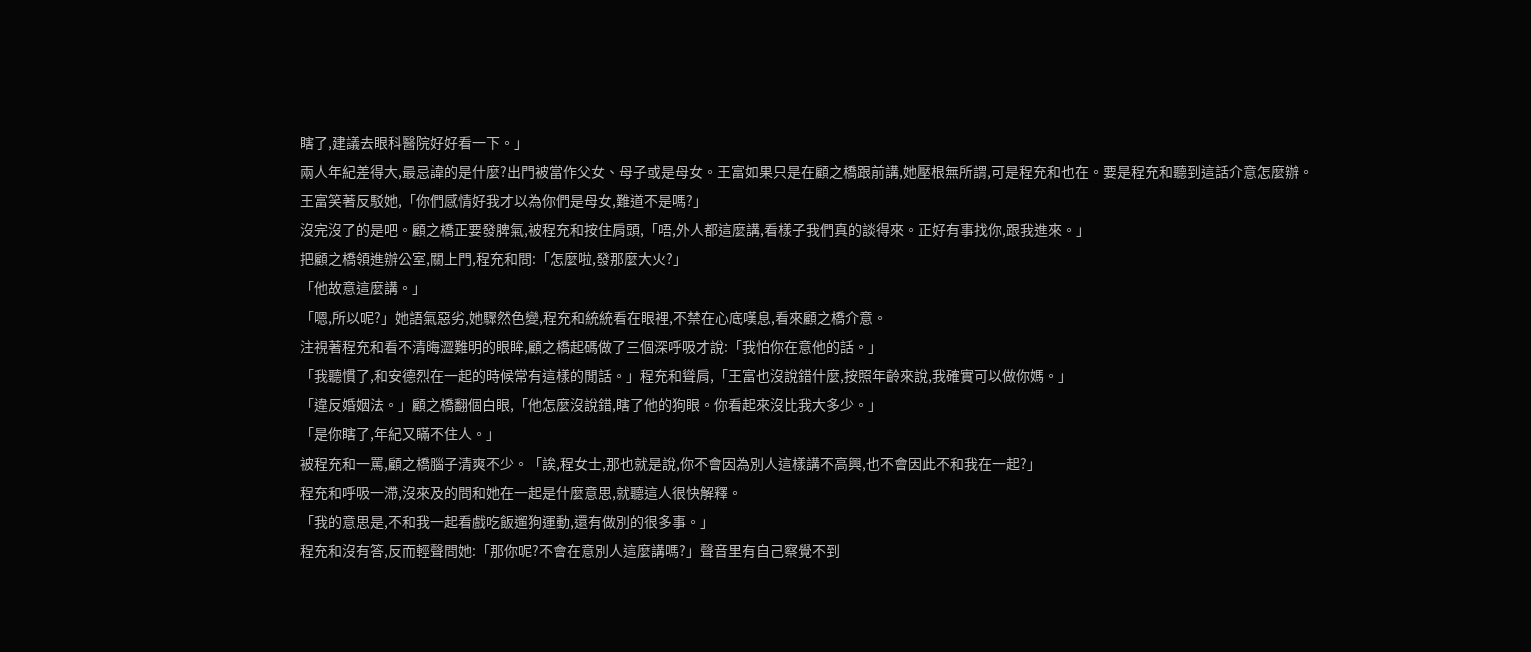瞎了,建議去眼科醫院好好看一下。」
兩人年紀差得大,最忌諱的是什麼?出門被當作父女、母子或是母女。王富如果只是在顧之橋跟前講,她壓根無所謂,可是程充和也在。要是程充和聽到這話介意怎麼辦。
王富笑著反駁她,「你們感情好我才以為你們是母女,難道不是嗎?」
沒完沒了的是吧。顧之橋正要發脾氣,被程充和按住肩頭,「唔,外人都這麼講,看樣子我們真的談得來。正好有事找你,跟我進來。」
把顧之橋領進辦公室,關上門,程充和問:「怎麼啦,發那麼大火?」
「他故意這麼講。」
「嗯,所以呢?」她語氣惡劣,她驟然色變,程充和統統看在眼裡,不禁在心底嘆息,看來顧之橋介意。
注視著程充和看不清晦澀難明的眼眸,顧之橋起碼做了三個深呼吸才說:「我怕你在意他的話。」
「我聽慣了,和安德烈在一起的時候常有這樣的閒話。」程充和聳肩,「王富也沒說錯什麼,按照年齡來說,我確實可以做你媽。」
「違反婚姻法。」顧之橋翻個白眼,「他怎麼沒說錯,瞎了他的狗眼。你看起來沒比我大多少。」
「是你瞎了,年紀又瞞不住人。」
被程充和一罵,顧之橋腦子清爽不少。「誒,程女士,那也就是說,你不會因為別人這樣講不高興,也不會因此不和我在一起?」
程充和呼吸一滯,沒來及的問和她在一起是什麼意思,就聽這人很快解釋。
「我的意思是,不和我一起看戲吃飯遛狗運動,還有做別的很多事。」
程充和沒有答,反而輕聲問她:「那你呢?不會在意別人這麼講嗎?」聲音里有自己察覺不到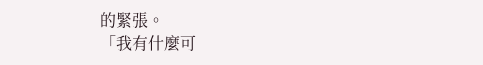的緊張。
「我有什麼可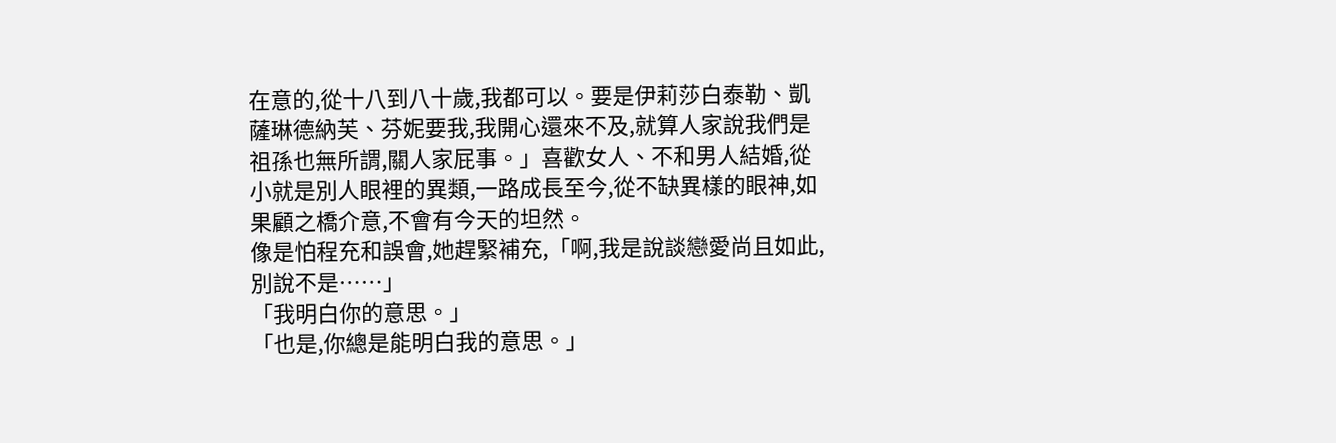在意的,從十八到八十歲,我都可以。要是伊莉莎白泰勒、凱薩琳德納芙、芬妮要我,我開心還來不及,就算人家說我們是祖孫也無所謂,關人家屁事。」喜歡女人、不和男人結婚,從小就是別人眼裡的異類,一路成長至今,從不缺異樣的眼神,如果顧之橋介意,不會有今天的坦然。
像是怕程充和誤會,她趕緊補充,「啊,我是說談戀愛尚且如此,別說不是……」
「我明白你的意思。」
「也是,你總是能明白我的意思。」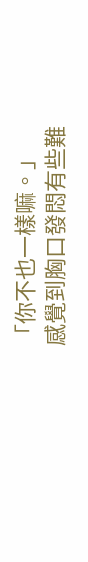「你不也一樣嘛。」
感覺到胸口發悶有些難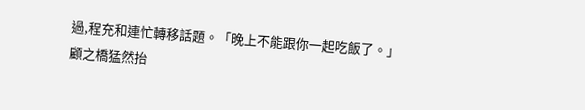過,程充和連忙轉移話題。「晚上不能跟你一起吃飯了。」
顧之橋猛然抬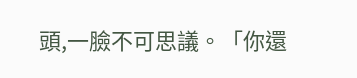頭,一臉不可思議。「你還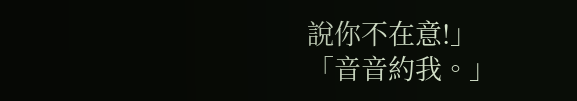說你不在意!」
「音音約我。」